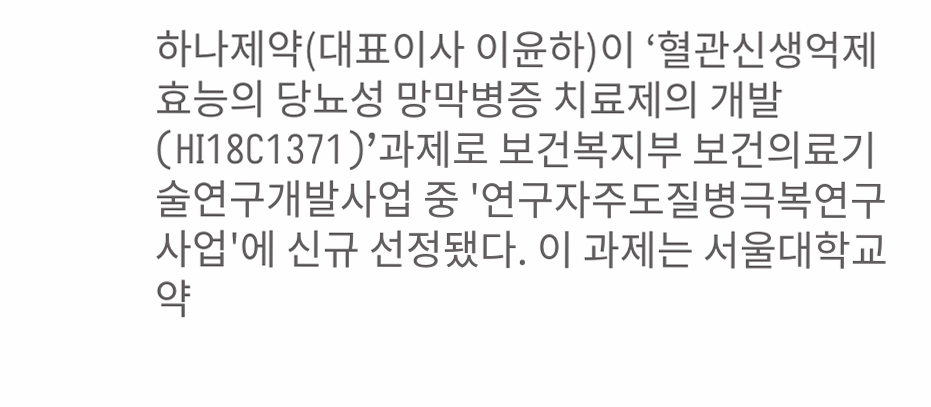하나제약(대표이사 이윤하)이 ‘혈관신생억제효능의 당뇨성 망막병증 치료제의 개발 (HI18C1371)’과제로 보건복지부 보건의료기술연구개발사업 중 '연구자주도질병극복연구사업'에 신규 선정됐다. 이 과제는 서울대학교 약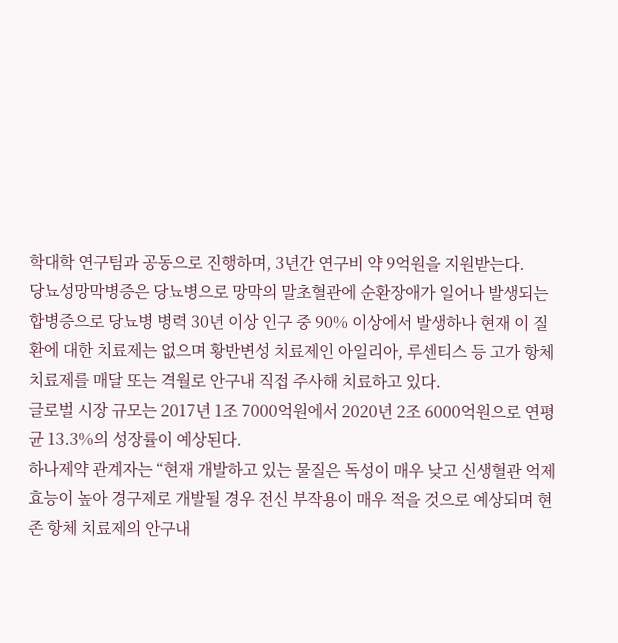학대학 연구팀과 공동으로 진행하며, 3년간 연구비 약 9억원을 지원받는다.
당뇨성망막병증은 당뇨병으로 망막의 말초혈관에 순환장애가 일어나 발생되는 합병증으로 당뇨병 병력 30년 이상 인구 중 90% 이상에서 발생하나 현재 이 질환에 대한 치료제는 없으며 황반변성 치료제인 아일리아, 루센티스 등 고가 항체치료제를 매달 또는 격월로 안구내 직접 주사해 치료하고 있다.
글로벌 시장 규모는 2017년 1조 7000억원에서 2020년 2조 6000억원으로 연평균 13.3%의 성장률이 예상된다.
하나제약 관계자는 “현재 개발하고 있는 물질은 독성이 매우 낮고 신생혈관 억제 효능이 높아 경구제로 개발될 경우 전신 부작용이 매우 적을 것으로 예상되며 현존 항체 치료제의 안구내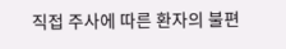직접 주사에 따른 환자의 불편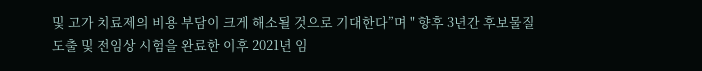및 고가 치료제의 비용 부담이 크게 해소될 것으로 기대한다”며 " 향후 3년간 후보물질 도출 및 전임상 시험을 완료한 이후 2021년 임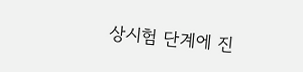상시험 단계에 진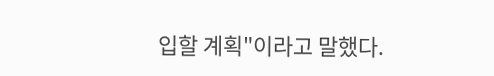입할 계획"이라고 말했다.